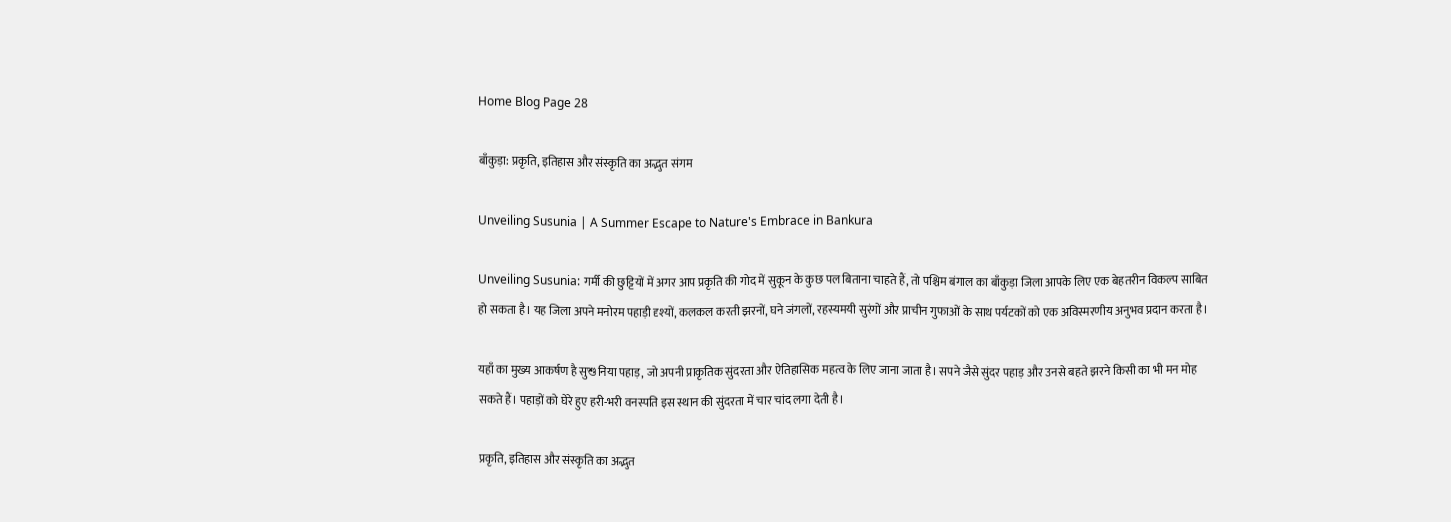Home Blog Page 28

बाँकुड़ा: प्रकृति, इतिहास और संस्कृति का अद्भुत संगम

Unveiling Susunia | A Summer Escape to Nature's Embrace in Bankura

Unveiling Susunia: गर्मी की छुट्टियों में अगर आप प्रकृति की गोद में सुकून के कुछ पल बिताना चाहते हैं, तो पश्चिम बंगाल का बाँकुड़ा जिला आपके लिए एक बेहतरीन विकल्प साबित हो सकता है। यह जिला अपने मनोरम पहाड़ी दृश्यों, कलकल करती झरनों, घने जंगलों, रहस्यमयी सुरंगों और प्राचीन गुफाओं के साथ पर्यटकों को एक अविस्मरणीय अनुभव प्रदान करता है।

यहाँ का मुख्य आकर्षण है सुশুनिया पहाड़, जो अपनी प्राकृतिक सुंदरता और ऐतिहासिक महत्व के लिए जाना जाता है। सपने जैसे सुंदर पहाड़ और उनसे बहते झरने किसी का भी मन मोह सकते हैं। पहाड़ों को घेरे हुए हरी-भरी वनस्पति इस स्थान की सुंदरता में चार चांद लगा देती है।

प्रकृति, इतिहास और संस्कृति का अद्भुत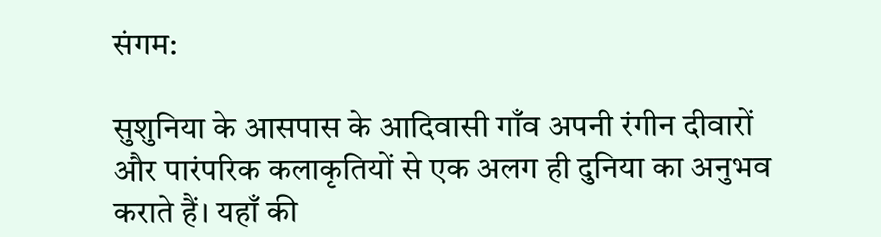संगम:

सुशुनिया के आसपास के आदिवासी गाँव अपनी रंगीन दीवारों और पारंपरिक कलाकृतियों से एक अलग ही दुनिया का अनुभव कराते हैं। यहाँ की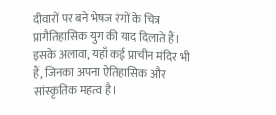दीवारों पर बने भेषज रंगों के चित्र प्रागैतिहासिक युग की याद दिलाते हैं। इसके अलावा, यहाँ कई प्राचीन मंदिर भी हैं, जिनका अपना ऐतिहासिक और सांस्कृतिक महत्व है।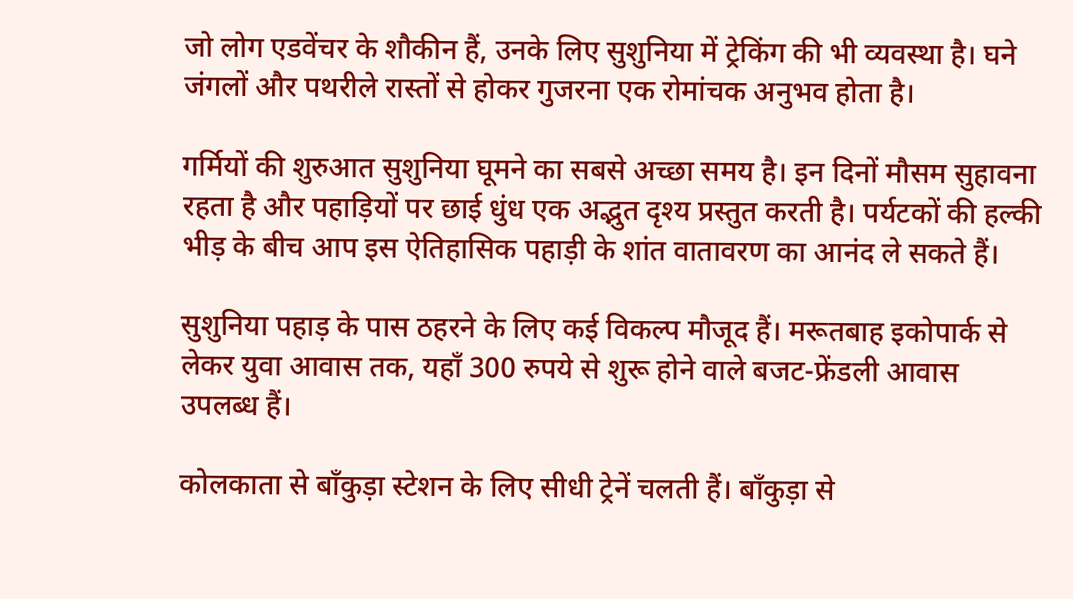जो लोग एडवेंचर के शौकीन हैं, उनके लिए सुशुनिया में ट्रेकिंग की भी व्यवस्था है। घने जंगलों और पथरीले रास्तों से होकर गुजरना एक रोमांचक अनुभव होता है।

गर्मियों की शुरुआत सुशुनिया घूमने का सबसे अच्छा समय है। इन दिनों मौसम सुहावना रहता है और पहाड़ियों पर छाई धुंध एक अद्भुत दृश्य प्रस्तुत करती है। पर्यटकों की हल्की भीड़ के बीच आप इस ऐतिहासिक पहाड़ी के शांत वातावरण का आनंद ले सकते हैं।

सुशुनिया पहाड़ के पास ठहरने के लिए कई विकल्प मौजूद हैं। मरूतबाह इकोपार्क से लेकर युवा आवास तक, यहाँ 300 रुपये से शुरू होने वाले बजट-फ्रेंडली आवास उपलब्ध हैं।

कोलकाता से बाँकुड़ा स्टेशन के लिए सीधी ट्रेनें चलती हैं। बाँकुड़ा से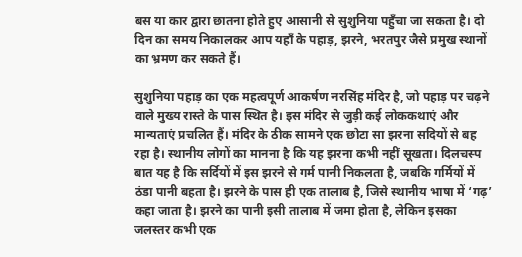बस या कार द्वारा छातना होते हुए आसानी से सुशुनिया पहुँचा जा सकता है। दो दिन का समय निकालकर आप यहाँ के पहाड़, झरने, भरतपुर जैसे प्रमुख स्थानों का भ्रमण कर सकते हैं।

सुशुनिया पहाड़ का एक महत्वपूर्ण आकर्षण नरसिंह मंदिर है, जो पहाड़ पर चढ़ने वाले मुख्य रास्ते के पास स्थित है। इस मंदिर से जुड़ी कई लोककथाएं और मान्यताएं प्रचलित हैं। मंदिर के ठीक सामने एक छोटा सा झरना सदियों से बह रहा है। स्थानीय लोगों का मानना है कि यह झरना कभी नहीं सूखता। दिलचस्प बात यह है कि सर्दियों में इस झरने से गर्म पानी निकलता है, जबकि गर्मियों में ठंडा पानी बहता है। झरने के पास ही एक तालाब है, जिसे स्थानीय भाषा में ‘गढ़’ कहा जाता है। झरने का पानी इसी तालाब में जमा होता है, लेकिन इसका जलस्तर कभी एक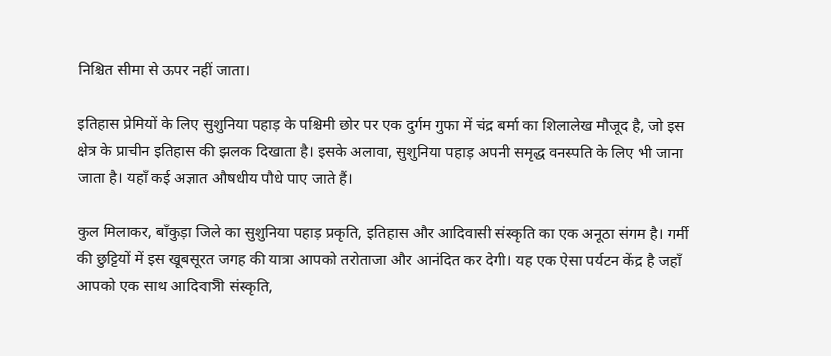निश्चित सीमा से ऊपर नहीं जाता।

इतिहास प्रेमियों के लिए सुशुनिया पहाड़ के पश्चिमी छोर पर एक दुर्गम गुफा में चंद्र बर्मा का शिलालेख मौजूद है, जो इस क्षेत्र के प्राचीन इतिहास की झलक दिखाता है। इसके अलावा, सुशुनिया पहाड़ अपनी समृद्ध वनस्पति के लिए भी जाना जाता है। यहाँ कई अज्ञात औषधीय पौधे पाए जाते हैं।

कुल मिलाकर, बाँकुड़ा जिले का सुशुनिया पहाड़ प्रकृति, इतिहास और आदिवासी संस्कृति का एक अनूठा संगम है। गर्मी की छुट्टियों में इस खूबसूरत जगह की यात्रा आपको तरोताजा और आनंदित कर देगी। यह एक ऐसा पर्यटन केंद्र है जहाँ आपको एक साथ आदिবাসী संस्कृति,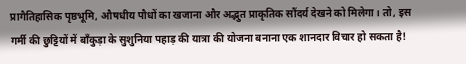प्रागैतिहासिक पृष्ठभूमि, औषधीय पौधों का खजाना और अद्भुत प्राकृतिक सौंदर्य देखने को मिलेगा। तो, इस गर्मी की छुट्टियों में बाँकुड़ा के सुशुनिया पहाड़ की यात्रा की योजना बनाना एक शानदार विचार हो सकता है!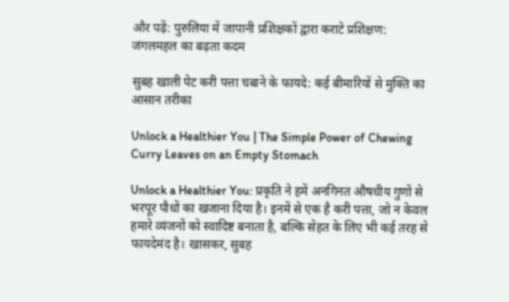और पढ़ें: पुरुलिया में जापानी प्रशिक्षकों द्वारा कराटे प्रशिक्षण: जंगलमहल का बढ़ता कदम

सुबह खाली पेट करी पत्ता चबाने के फायदे: कई बीमारियों से मुक्ति का आसान तरीका

Unlock a Healthier You | The Simple Power of Chewing Curry Leaves on an Empty Stomach

Unlock a Healthier You: प्रकृति ने हमें अनगिनत औषधीय गुणों से भरपूर पौधों का खजाना दिया है। इनमें से एक है करी पत्ता, जो न केवल हमारे व्यंजनों को स्वादिष्ट बनाता है, बल्कि सेहत के लिए भी कई तरह से फायदेमंद है। खासकर, सुबह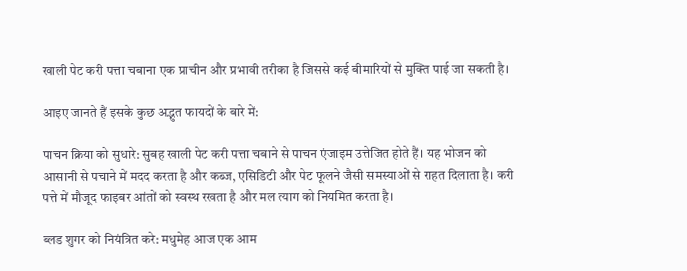खाली पेट करी पत्ता चबाना एक प्राचीन और प्रभावी तरीका है जिससे कई बीमारियों से मुक्ति पाई जा सकती है।

आइए जानते हैं इसके कुछ अद्भुत फायदों के बारे में:

पाचन क्रिया को सुधारे: सुबह खाली पेट करी पत्ता चबाने से पाचन एंजाइम उत्तेजित होते हैं। यह भोजन को आसानी से पचाने में मदद करता है और कब्ज, एसिडिटी और पेट फूलने जैसी समस्याओं से राहत दिलाता है। करी पत्ते में मौजूद फाइबर आंतों को स्वस्थ रखता है और मल त्याग को नियमित करता है।

ब्लड शुगर को नियंत्रित करे: मधुमेह आज एक आम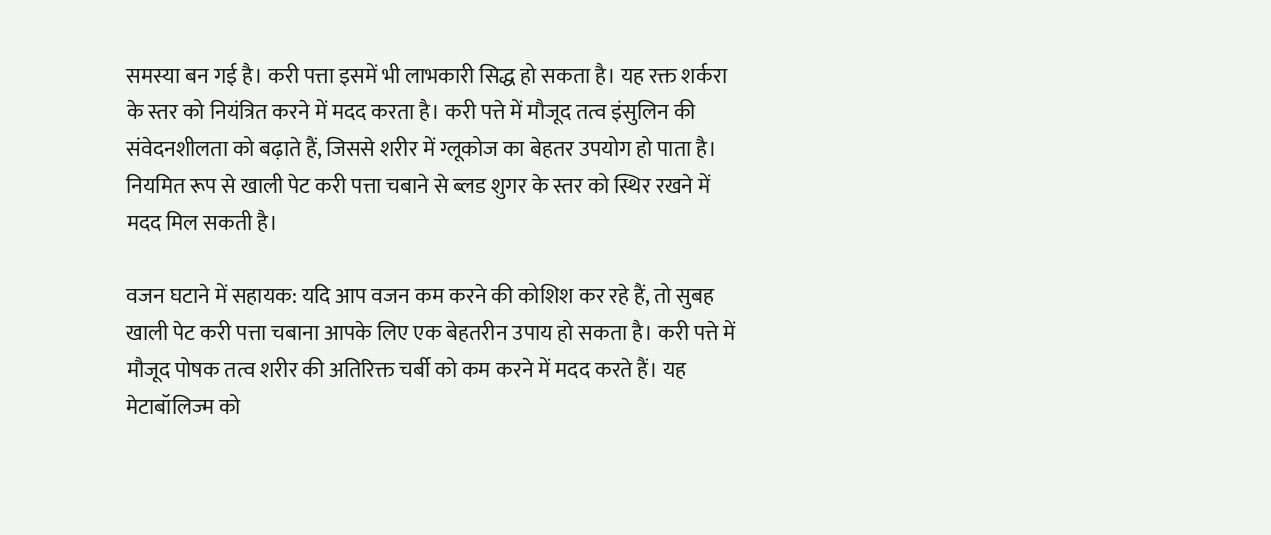समस्या बन गई है। करी पत्ता इसमें भी लाभकारी सिद्ध हो सकता है। यह रक्त शर्करा के स्तर को नियंत्रित करने में मदद करता है। करी पत्ते में मौजूद तत्व इंसुलिन की संवेदनशीलता को बढ़ाते हैं, जिससे शरीर में ग्लूकोज का बेहतर उपयोग हो पाता है। नियमित रूप से खाली पेट करी पत्ता चबाने से ब्लड शुगर के स्तर को स्थिर रखने में मदद मिल सकती है।

वजन घटाने में सहायक: यदि आप वजन कम करने की कोशिश कर रहे हैं, तो सुबह खाली पेट करी पत्ता चबाना आपके लिए एक बेहतरीन उपाय हो सकता है। करी पत्ते में मौजूद पोषक तत्व शरीर की अतिरिक्त चर्बी को कम करने में मदद करते हैं। यह मेटाबॉलिज्म को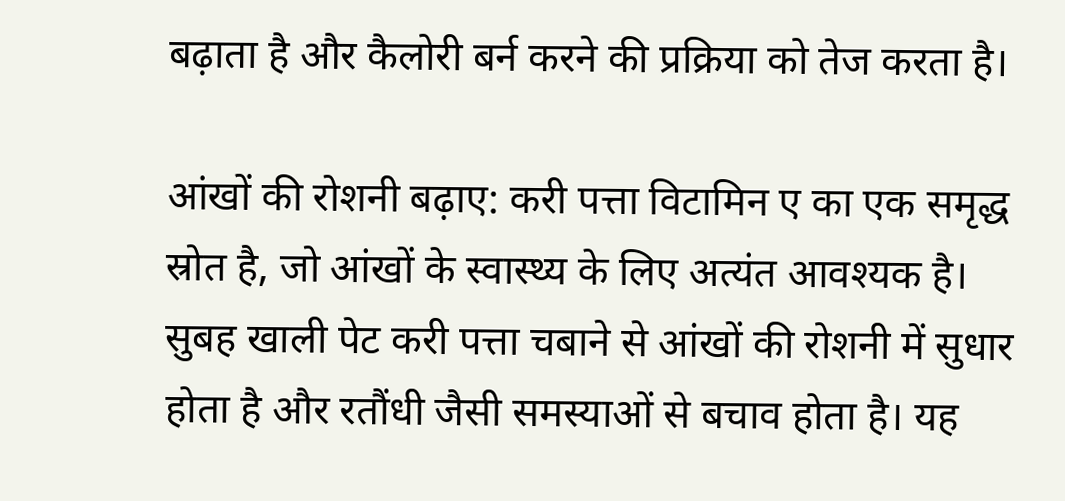बढ़ाता है और कैलोरी बर्न करने की प्रक्रिया को तेज करता है।

आंखों की रोशनी बढ़ाए: करी पत्ता विटामिन ए का एक समृद्ध स्रोत है, जो आंखों के स्वास्थ्य के लिए अत्यंत आवश्यक है। सुबह खाली पेट करी पत्ता चबाने से आंखों की रोशनी में सुधार होता है और रतौंधी जैसी समस्याओं से बचाव होता है। यह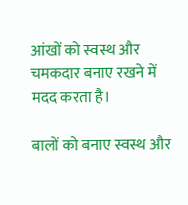आंखों को स्वस्थ और चमकदार बनाए रखने में मदद करता है।

बालों को बनाए स्वस्थ और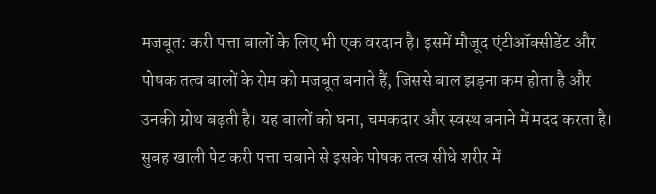मजबूत: करी पत्ता बालों के लिए भी एक वरदान है। इसमें मौजूद एंटीऑक्सीडेंट और पोषक तत्व बालों के रोम को मजबूत बनाते हैं, जिससे बाल झड़ना कम होता है और उनकी ग्रोथ बढ़ती है। यह बालों को घना, चमकदार और स्वस्थ बनाने में मदद करता है। सुबह खाली पेट करी पत्ता चबाने से इसके पोषक तत्व सीधे शरीर में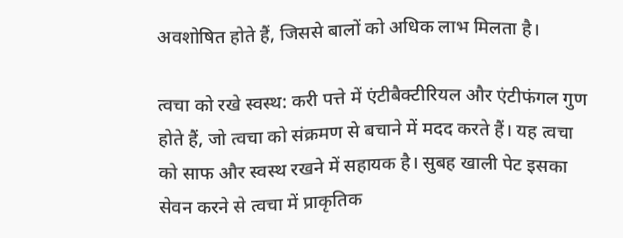अवशोषित होते हैं, जिससे बालों को अधिक लाभ मिलता है।

त्वचा को रखे स्वस्थ: करी पत्ते में एंटीबैक्टीरियल और एंटीफंगल गुण होते हैं, जो त्वचा को संक्रमण से बचाने में मदद करते हैं। यह त्वचा को साफ और स्वस्थ रखने में सहायक है। सुबह खाली पेट इसका सेवन करने से त्वचा में प्राकृतिक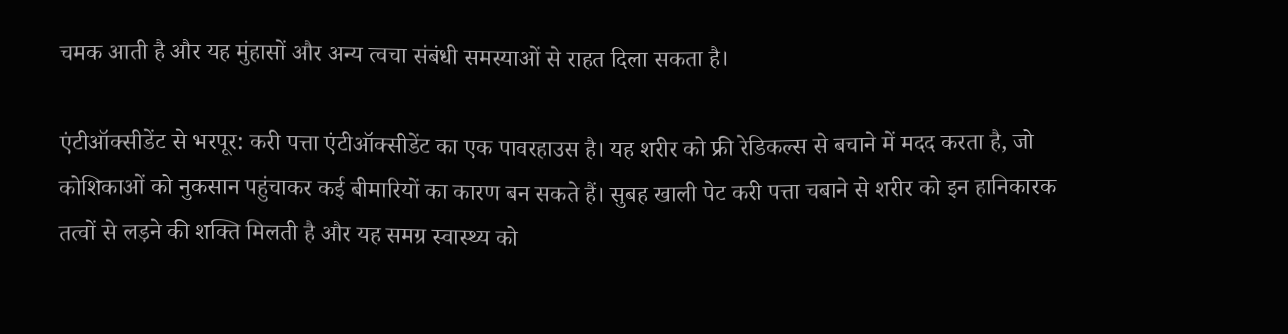चमक आती है और यह मुंहासों और अन्य त्वचा संबंधी समस्याओं से राहत दिला सकता है।

एंटीऑक्सीडेंट से भरपूर: करी पत्ता एंटीऑक्सीडेंट का एक पावरहाउस है। यह शरीर को फ्री रेडिकल्स से बचाने में मदद करता है, जो कोशिकाओं को नुकसान पहुंचाकर कई बीमारियों का कारण बन सकते हैं। सुबह खाली पेट करी पत्ता चबाने से शरीर को इन हानिकारक तत्वों से लड़ने की शक्ति मिलती है और यह समग्र स्वास्थ्य को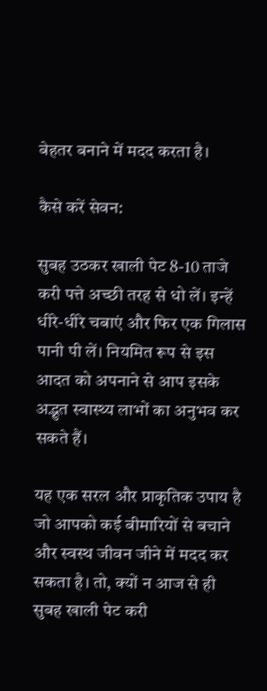बेहतर बनाने में मदद करता है।

कैसे करें सेवन:

सुबह उठकर खाली पेट 8-10 ताजे करी पत्ते अच्छी तरह से धो लें। इन्हें धीरे-धीरे चबाएं और फिर एक गिलास पानी पी लें। नियमित रूप से इस आदत को अपनाने से आप इसके अद्भुत स्वास्थ्य लाभों का अनुभव कर सकते हैं।

यह एक सरल और प्राकृतिक उपाय है जो आपको कई बीमारियों से बचाने और स्वस्थ जीवन जीने में मदद कर सकता है। तो, क्यों न आज से ही सुबह खाली पेट करी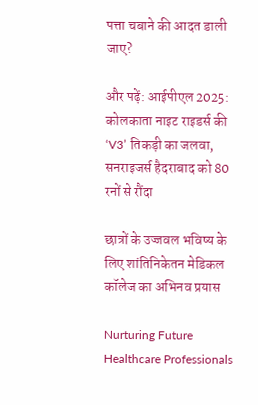पत्ता चबाने की आदत डाली जाए?

और पढ़ें: आईपीएल 2025: कोलकाता नाइट राइडर्स की ‘V3’ तिकड़ी का जलवा, सनराइजर्स हैदराबाद को 80 रनों से रौंदा

छात्रों के उज्जवल भविष्य के लिए शांतिनिकेतन मेडिकल कॉलेज का अभिनव प्रयास

Nurturing Future Healthcare Professionals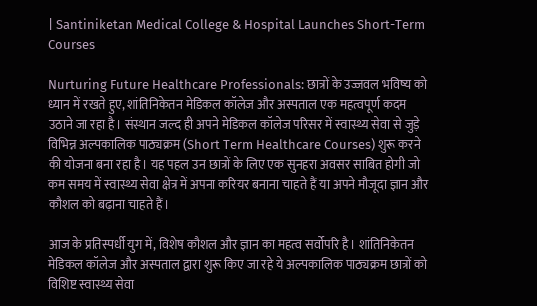| Santiniketan Medical College & Hospital Launches Short-Term Courses

Nurturing Future Healthcare Professionals: छात्रों के उज्जवल भविष्य को ध्यान में रखते हुए, शांतिनिकेतन मेडिकल कॉलेज और अस्पताल एक महत्वपूर्ण कदम उठाने जा रहा है। संस्थान जल्द ही अपने मेडिकल कॉलेज परिसर में स्वास्थ्य सेवा से जुड़े विभिन्न अल्पकालिक पाठ्यक्रम (Short Term Healthcare Courses) शुरू करने की योजना बना रहा है। यह पहल उन छात्रों के लिए एक सुनहरा अवसर साबित होगी जो कम समय में स्वास्थ्य सेवा क्षेत्र में अपना करियर बनाना चाहते हैं या अपने मौजूदा ज्ञान और कौशल को बढ़ाना चाहते हैं।

आज के प्रतिस्पर्धी युग में, विशेष कौशल और ज्ञान का महत्व सर्वोपरि है। शांतिनिकेतन मेडिकल कॉलेज और अस्पताल द्वारा शुरू किए जा रहे ये अल्पकालिक पाठ्यक्रम छात्रों को विशिष्ट स्वास्थ्य सेवा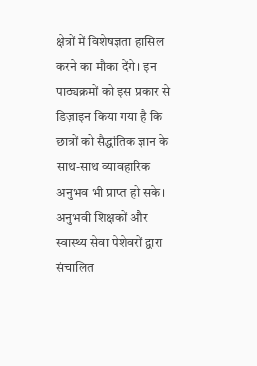क्षेत्रों में विशेषज्ञता हासिल करने का मौका देंगे। इन पाठ्यक्रमों को इस प्रकार से डिज़ाइन किया गया है कि छात्रों को सैद्धांतिक ज्ञान के साथ-साथ व्यावहारिक अनुभव भी प्राप्त हो सके। अनुभवी शिक्षकों और स्वास्थ्य सेवा पेशेवरों द्वारा संचालित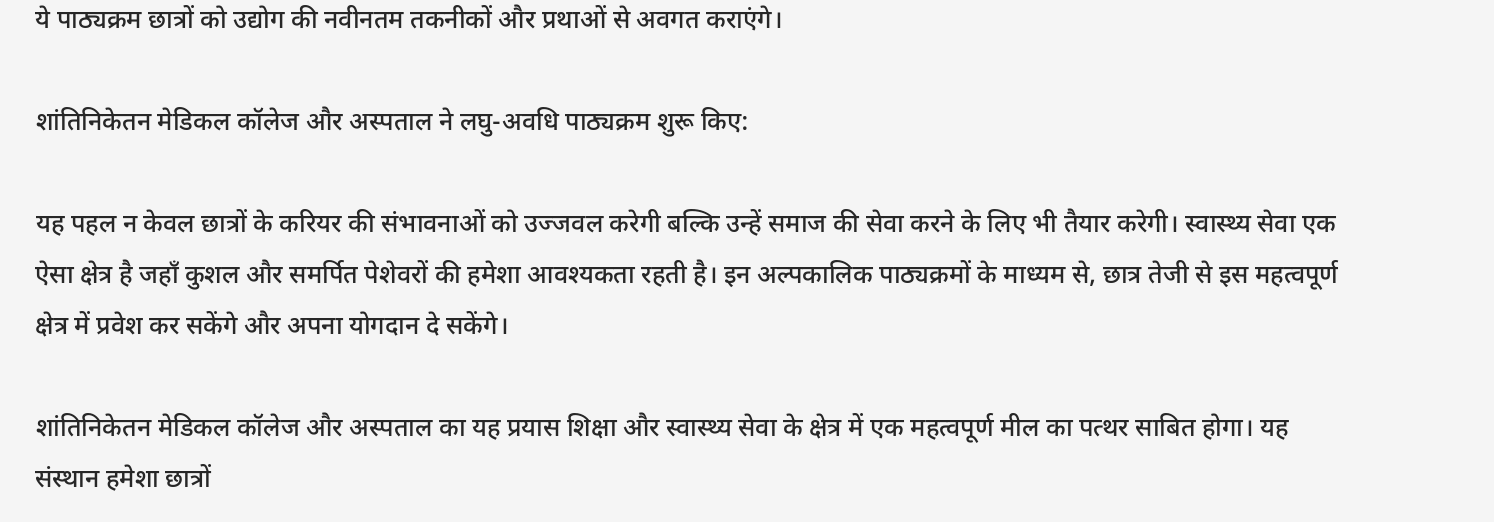ये पाठ्यक्रम छात्रों को उद्योग की नवीनतम तकनीकों और प्रथाओं से अवगत कराएंगे।

शांतिनिकेतन मेडिकल कॉलेज और अस्पताल ने लघु-अवधि पाठ्यक्रम शुरू किए:

यह पहल न केवल छात्रों के करियर की संभावनाओं को उज्जवल करेगी बल्कि उन्हें समाज की सेवा करने के लिए भी तैयार करेगी। स्वास्थ्य सेवा एक ऐसा क्षेत्र है जहाँ कुशल और समर्पित पेशेवरों की हमेशा आवश्यकता रहती है। इन अल्पकालिक पाठ्यक्रमों के माध्यम से, छात्र तेजी से इस महत्वपूर्ण क्षेत्र में प्रवेश कर सकेंगे और अपना योगदान दे सकेंगे।

शांतिनिकेतन मेडिकल कॉलेज और अस्पताल का यह प्रयास शिक्षा और स्वास्थ्य सेवा के क्षेत्र में एक महत्वपूर्ण मील का पत्थर साबित होगा। यह संस्थान हमेशा छात्रों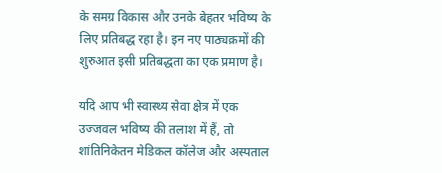के समग्र विकास और उनके बेहतर भविष्य के लिए प्रतिबद्ध रहा है। इन नए पाठ्यक्रमों की शुरुआत इसी प्रतिबद्धता का एक प्रमाण है।

यदि आप भी स्वास्थ्य सेवा क्षेत्र में एक उज्जवल भविष्य की तलाश में हैं, तो शांतिनिकेतन मेडिकल कॉलेज और अस्पताल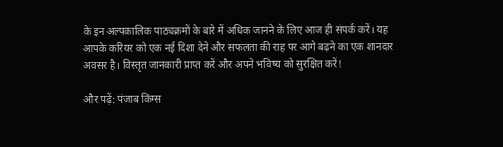के इन अल्पकालिक पाठ्यक्रमों के बारे में अधिक जानने के लिए आज ही संपर्क करें। यह आपके करियर को एक नई दिशा देने और सफलता की राह पर आगे बढ़ने का एक शानदार अवसर है। विस्तृत जानकारी प्राप्त करें और अपने भविष्य को सुरक्षित करें!

और पढ़ें: पंजाब किंग्स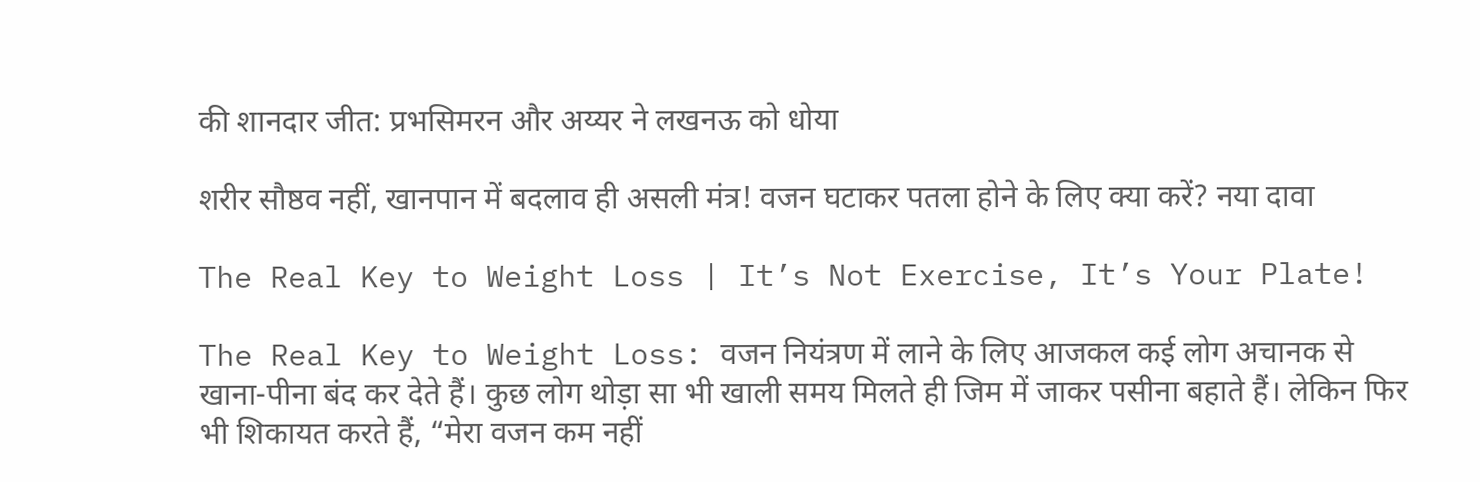की शानदार जीत: प्रभसिमरन और अय्यर ने लखनऊ को धोया

शरीर सौष्ठव नहीं, खानपान में बदलाव ही असली मंत्र! वजन घटाकर पतला होने के लिए क्या करें? नया दावा

The Real Key to Weight Loss | It’s Not Exercise, It’s Your Plate!

The Real Key to Weight Loss: वजन नियंत्रण में लाने के लिए आजकल कई लोग अचानक से खाना-पीना बंद कर देते हैं। कुछ लोग थोड़ा सा भी खाली समय मिलते ही जिम में जाकर पसीना बहाते हैं। लेकिन फिर भी शिकायत करते हैं, “मेरा वजन कम नहीं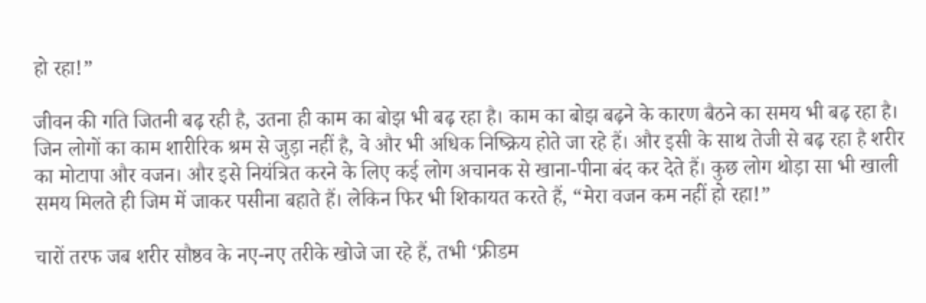हो रहा!”

जीवन की गति जितनी बढ़ रही है, उतना ही काम का बोझ भी बढ़ रहा है। काम का बोझ बढ़ने के कारण बैठने का समय भी बढ़ रहा है। जिन लोगों का काम शारीरिक श्रम से जुड़ा नहीं है, वे और भी अधिक निष्क्रिय होते जा रहे हैं। और इसी के साथ तेजी से बढ़ रहा है शरीर का मोटापा और वजन। और इसे नियंत्रित करने के लिए कई लोग अचानक से खाना-पीना बंद कर देते हैं। कुछ लोग थोड़ा सा भी खाली समय मिलते ही जिम में जाकर पसीना बहाते हैं। लेकिन फिर भी शिकायत करते हैं, “मेरा वजन कम नहीं हो रहा!”

चारों तरफ जब शरीर सौष्ठव के नए-नए तरीके खोजे जा रहे हैं, तभी ‘फ्रीडम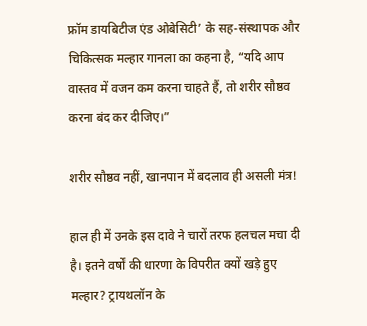फ्रॉम डायबिटीज एंड ओबेसिटी’ के सह-संस्थापक और चिकित्सक मल्हार गानला का कहना है, “यदि आप वास्तव में वजन कम करना चाहते हैं, तो शरीर सौष्ठव करना बंद कर दीजिए।”

शरीर सौष्ठव नहीं, खानपान में बदलाव ही असली मंत्र!

हाल ही में उनके इस दावे ने चारों तरफ हलचल मचा दी है। इतने वर्षों की धारणा के विपरीत क्यों खड़े हुए मल्हार? ट्रायथलॉन के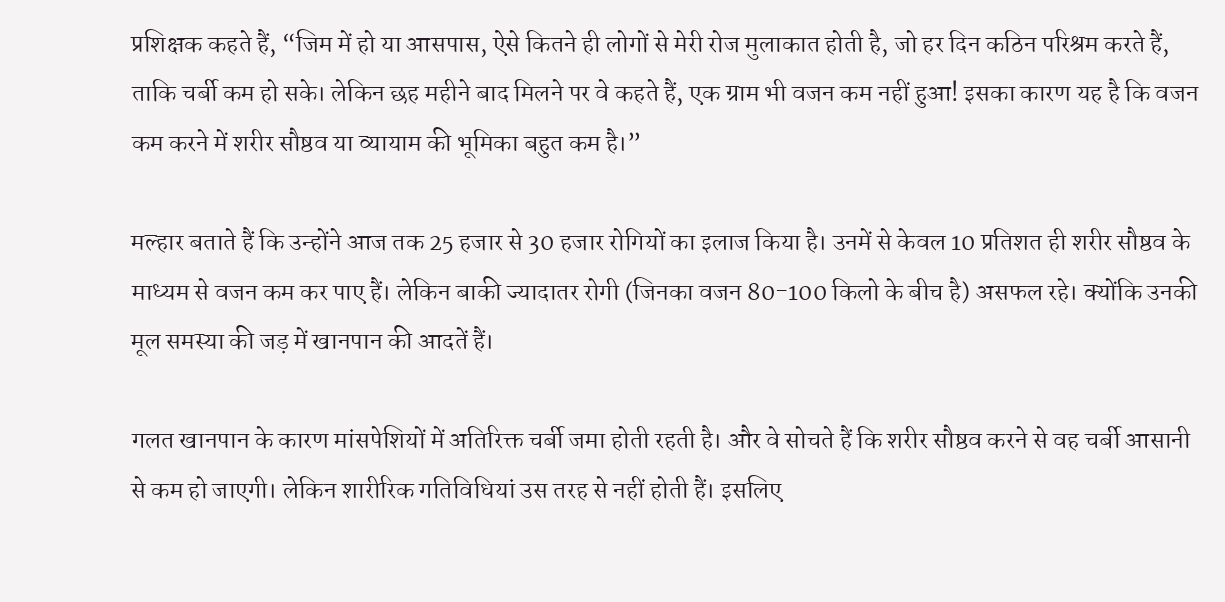प्रशिक्षक कहते हैं, “जिम में हो या आसपास, ऐसे कितने ही लोगों से मेरी रोज मुलाकात होती है, जो हर दिन कठिन परिश्रम करते हैं, ताकि चर्बी कम हो सके। लेकिन छह महीने बाद मिलने पर वे कहते हैं, एक ग्राम भी वजन कम नहीं हुआ! इसका कारण यह है कि वजन कम करने में शरीर सौष्ठव या व्यायाम की भूमिका बहुत कम है।”

मल्हार बताते हैं कि उन्होंने आज तक 25 हजार से 30 हजार रोगियों का इलाज किया है। उनमें से केवल 10 प्रतिशत ही शरीर सौष्ठव के माध्यम से वजन कम कर पाए हैं। लेकिन बाकी ज्यादातर रोगी (जिनका वजन 80-100 किलो के बीच है) असफल रहे। क्योंकि उनकी मूल समस्या की जड़ में खानपान की आदतें हैं।

गलत खानपान के कारण मांसपेशियों में अतिरिक्त चर्बी जमा होती रहती है। और वे सोचते हैं कि शरीर सौष्ठव करने से वह चर्बी आसानी से कम हो जाएगी। लेकिन शारीरिक गतिविधियां उस तरह से नहीं होती हैं। इसलिए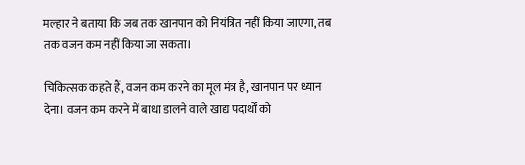मल्हार ने बताया कि जब तक खानपान को नियंत्रित नहीं किया जाएगा, तब तक वजन कम नहीं किया जा सकता।

चिकित्सक कहते हैं, वजन कम करने का मूल मंत्र है, खानपान पर ध्यान देना। वजन कम करने में बाधा डालने वाले खाद्य पदार्थों को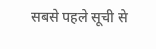सबसे पहले सूची से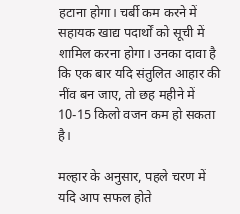हटाना होगा। चर्बी कम करने में सहायक खाद्य पदार्थों को सूची में शामिल करना होगा। उनका दावा है कि एक बार यदि संतुलित आहार की नींव बन जाए, तो छह महीने में 10-15 किलो वजन कम हो सकता है।

मल्हार के अनुसार, पहले चरण में यदि आप सफल होते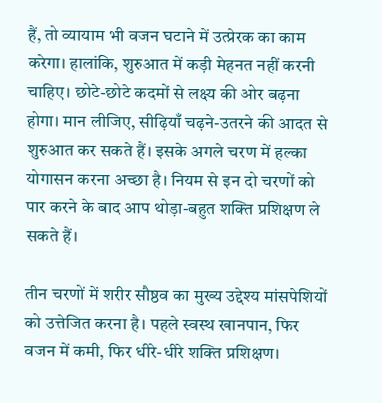हैं, तो व्यायाम भी वजन घटाने में उत्प्रेरक का काम करेगा। हालांकि, शुरुआत में कड़ी मेहनत नहीं करनी चाहिए। छोटे-छोटे कदमों से लक्ष्य की ओर बढ़ना होगा। मान लीजिए, सीढ़ियाँ चढ़ने-उतरने की आदत से शुरुआत कर सकते हैं। इसके अगले चरण में हल्का योगासन करना अच्छा है। नियम से इन दो चरणों को पार करने के बाद आप थोड़ा-बहुत शक्ति प्रशिक्षण ले सकते हैं।

तीन चरणों में शरीर सौष्ठव का मुख्य उद्देश्य मांसपेशियों को उत्तेजित करना है। पहले स्वस्थ खानपान, फिर वजन में कमी, फिर धीरे-धीरे शक्ति प्रशिक्षण।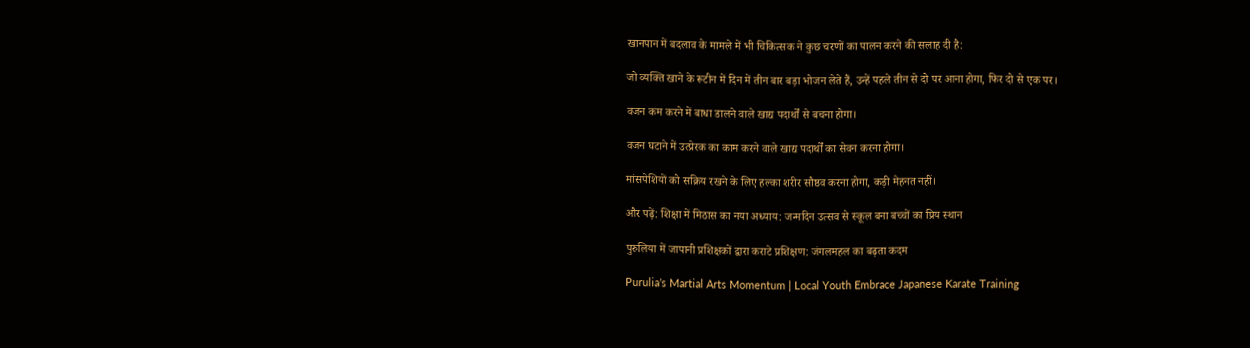खानपान में बदलाव के मामले में भी चिकित्सक ने कुछ चरणों का पालन करने की सलाह दी है:

जो व्यक्ति खाने के रूटीन में दिन में तीन बार बड़ा भोजन लेते हैं, उन्हें पहले तीन से दो पर आना होगा, फिर दो से एक पर।

वजन कम करने में बाधा डालने वाले खाद्य पदार्थों से बचना होगा।

वजन घटाने में उत्प्रेरक का काम करने वाले खाद्य पदार्थों का सेवन करना होगा।

मांसपेशियों को सक्रिय रखने के लिए हल्का शरीर सौष्ठव करना होगा, कड़ी मेहनत नहीं।

और पढ़ें: शिक्षा में मिठास का नया अध्याय: जन्मदिन उत्सव से स्कूल बना बच्चों का प्रिय स्थान

पुरुलिया में जापानी प्रशिक्षकों द्वारा कराटे प्रशिक्षण: जंगलमहल का बढ़ता कदम

Purulia’s Martial Arts Momentum | Local Youth Embrace Japanese Karate Training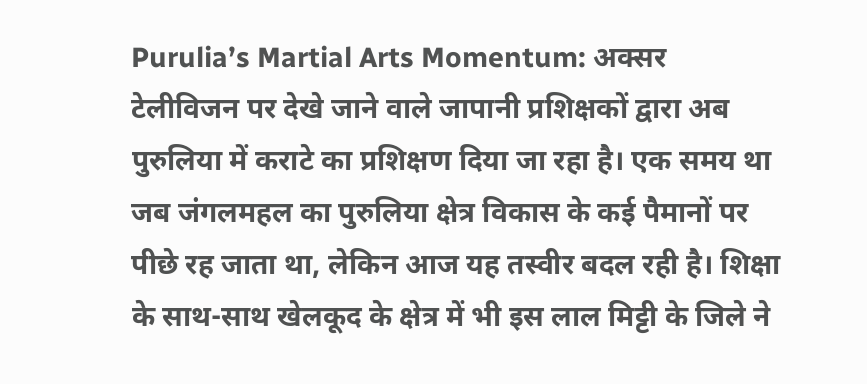Purulia’s Martial Arts Momentum: अक्सर टेलीविजन पर देखे जाने वाले जापानी प्रशिक्षकों द्वारा अब पुरुलिया में कराटे का प्रशिक्षण दिया जा रहा है। एक समय था जब जंगलमहल का पुरुलिया क्षेत्र विकास के कई पैमानों पर पीछे रह जाता था, लेकिन आज यह तस्वीर बदल रही है। शिक्षा के साथ-साथ खेलकूद के क्षेत्र में भी इस लाल मिट्टी के जिले ने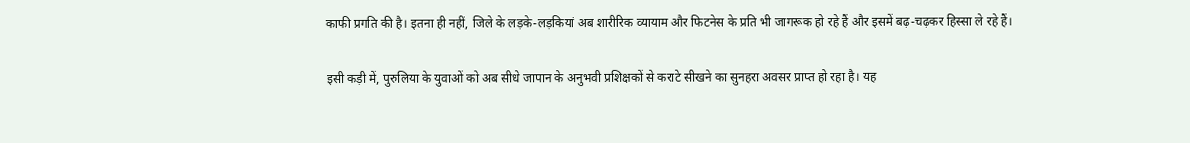काफी प्रगति की है। इतना ही नहीं, जिले के लड़के-लड़कियां अब शारीरिक व्यायाम और फिटनेस के प्रति भी जागरूक हो रहे हैं और इसमें बढ़-चढ़कर हिस्सा ले रहे हैं।

इसी कड़ी में, पुरुलिया के युवाओं को अब सीधे जापान के अनुभवी प्रशिक्षकों से कराटे सीखने का सुनहरा अवसर प्राप्त हो रहा है। यह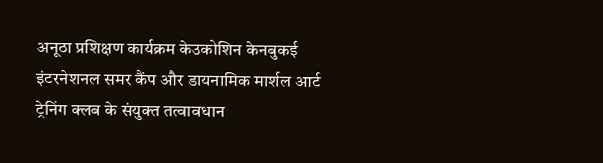अनूठा प्रशिक्षण कार्यक्रम केउकोशिन केनबुकई इंटरनेशनल समर कैंप और डायनामिक मार्शल आर्ट ट्रेनिंग क्लब के संयुक्त तत्वावधान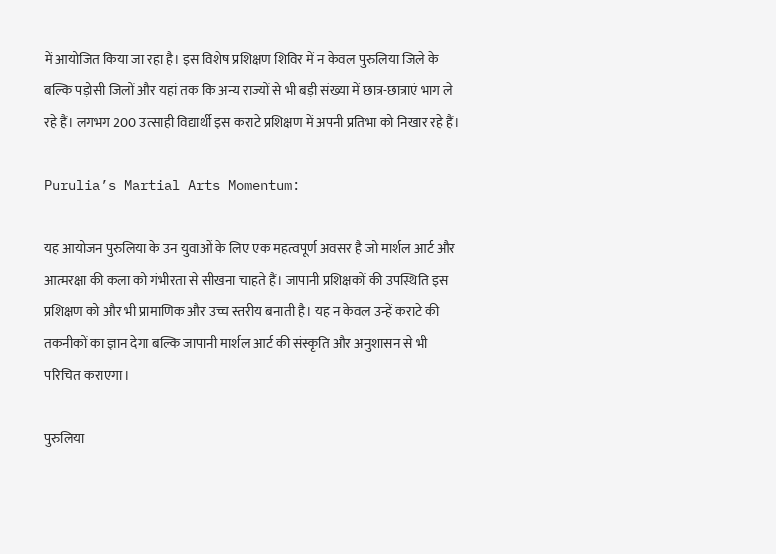में आयोजित किया जा रहा है। इस विशेष प्रशिक्षण शिविर में न केवल पुरुलिया जिले के बल्कि पड़ोसी जिलों और यहां तक कि अन्य राज्यों से भी बड़ी संख्या में छात्र-छात्राएं भाग ले रहे हैं। लगभग 200 उत्साही विद्यार्थी इस कराटे प्रशिक्षण में अपनी प्रतिभा को निखार रहे हैं।

Purulia’s Martial Arts Momentum:

यह आयोजन पुरुलिया के उन युवाओं के लिए एक महत्वपूर्ण अवसर है जो मार्शल आर्ट और आत्मरक्षा की कला को गंभीरता से सीखना चाहते हैं। जापानी प्रशिक्षकों की उपस्थिति इस प्रशिक्षण को और भी प्रामाणिक और उच्च स्तरीय बनाती है। यह न केवल उन्हें कराटे की तकनीकों का ज्ञान देगा बल्कि जापानी मार्शल आर्ट की संस्कृति और अनुशासन से भी परिचित कराएगा।

पुरुलिया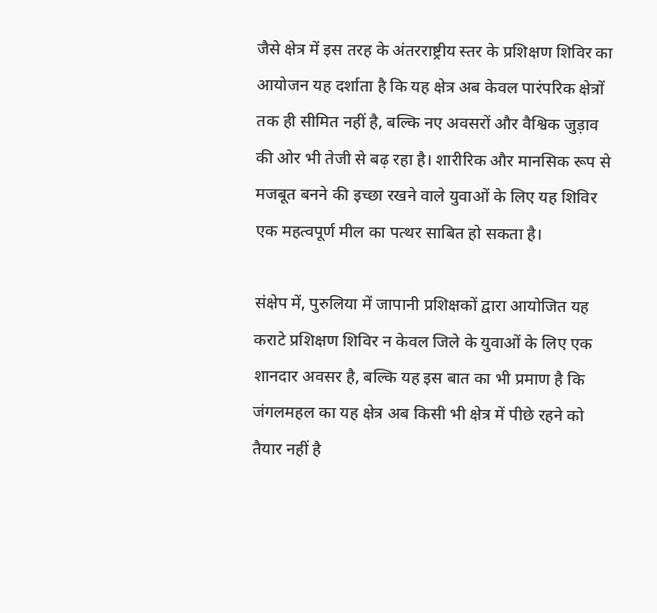जैसे क्षेत्र में इस तरह के अंतरराष्ट्रीय स्तर के प्रशिक्षण शिविर का आयोजन यह दर्शाता है कि यह क्षेत्र अब केवल पारंपरिक क्षेत्रों तक ही सीमित नहीं है, बल्कि नए अवसरों और वैश्विक जुड़ाव की ओर भी तेजी से बढ़ रहा है। शारीरिक और मानसिक रूप से मजबूत बनने की इच्छा रखने वाले युवाओं के लिए यह शिविर एक महत्वपूर्ण मील का पत्थर साबित हो सकता है।

संक्षेप में, पुरुलिया में जापानी प्रशिक्षकों द्वारा आयोजित यह कराटे प्रशिक्षण शिविर न केवल जिले के युवाओं के लिए एक शानदार अवसर है, बल्कि यह इस बात का भी प्रमाण है कि जंगलमहल का यह क्षेत्र अब किसी भी क्षेत्र में पीछे रहने को तैयार नहीं है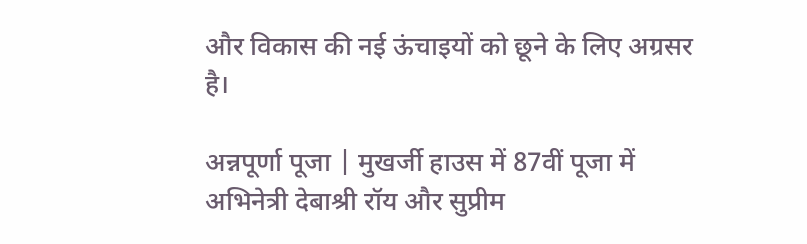और विकास की नई ऊंचाइयों को छूने के लिए अग्रसर है।

अन्नपूर्णा पूजा | मुखर्जी हाउस में 87वीं पूजा में अभिनेत्री देबाश्री रॉय और सुप्रीम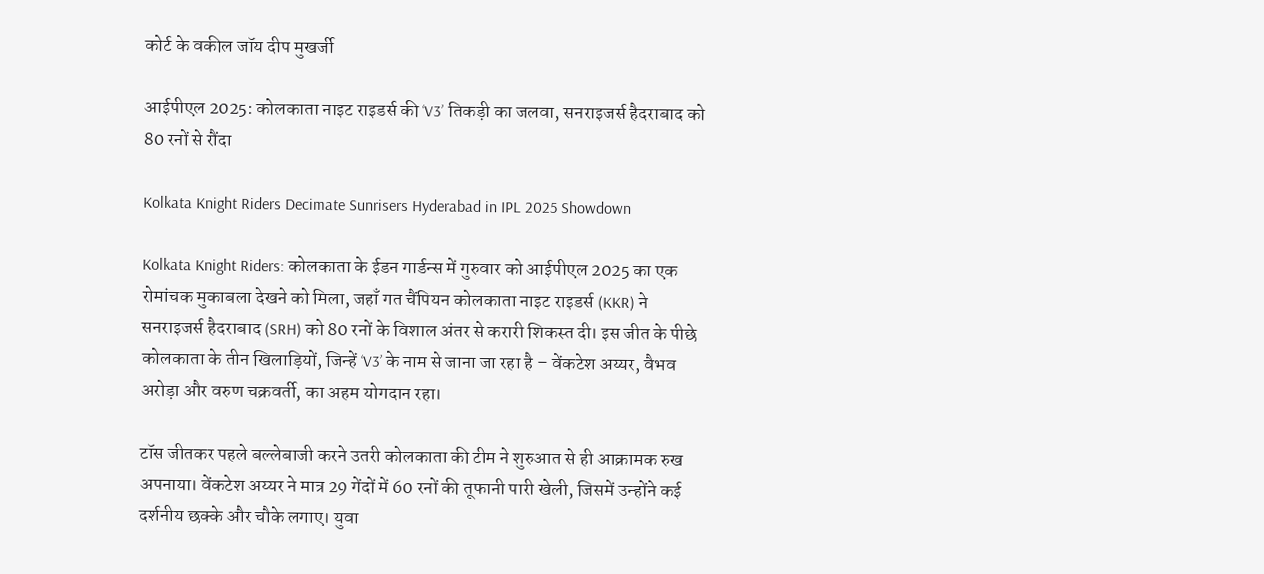कोर्ट के वकील जॉय दीप मुखर्जी

आईपीएल 2025: कोलकाता नाइट राइडर्स की ‘V3’ तिकड़ी का जलवा, सनराइजर्स हैदराबाद को 80 रनों से रौंदा

Kolkata Knight Riders Decimate Sunrisers Hyderabad in IPL 2025 Showdown

Kolkata Knight Riders: कोलकाता के ईडन गार्डन्स में गुरुवार को आईपीएल 2025 का एक रोमांचक मुकाबला देखने को मिला, जहाँ गत चैंपियन कोलकाता नाइट राइडर्स (KKR) ने सनराइजर्स हैदराबाद (SRH) को 80 रनों के विशाल अंतर से करारी शिकस्त दी। इस जीत के पीछे कोलकाता के तीन खिलाड़ियों, जिन्हें ‘V3’ के नाम से जाना जा रहा है – वेंकटेश अय्यर, वैभव अरोड़ा और वरुण चक्रवर्ती, का अहम योगदान रहा।

टॉस जीतकर पहले बल्लेबाजी करने उतरी कोलकाता की टीम ने शुरुआत से ही आक्रामक रुख अपनाया। वेंकटेश अय्यर ने मात्र 29 गेंदों में 60 रनों की तूफानी पारी खेली, जिसमें उन्होंने कई दर्शनीय छक्के और चौके लगाए। युवा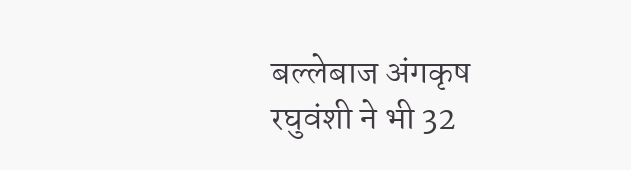बल्लेबाज अंगकृष रघुवंशी ने भी 32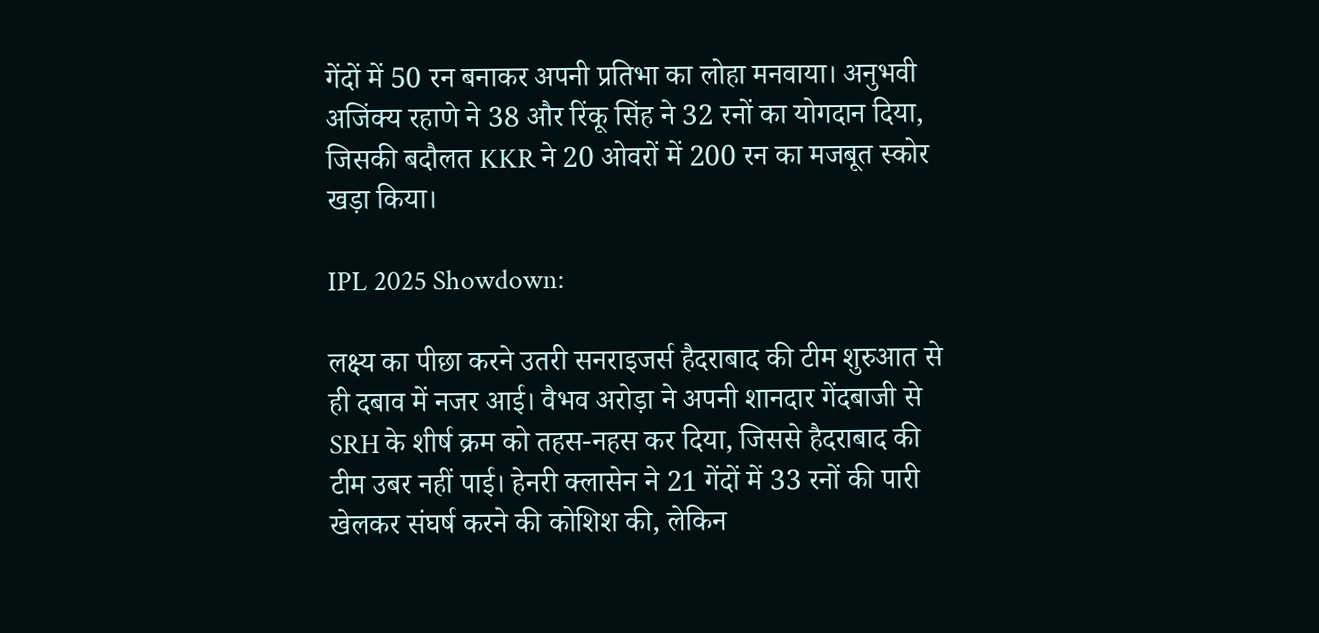गेंदों में 50 रन बनाकर अपनी प्रतिभा का लोहा मनवाया। अनुभवी अजिंक्य रहाणे ने 38 और रिंकू सिंह ने 32 रनों का योगदान दिया, जिसकी बदौलत KKR ने 20 ओवरों में 200 रन का मजबूत स्कोर खड़ा किया।

IPL 2025 Showdown:

लक्ष्य का पीछा करने उतरी सनराइजर्स हैदराबाद की टीम शुरुआत से ही दबाव में नजर आई। वैभव अरोड़ा ने अपनी शानदार गेंदबाजी से SRH के शीर्ष क्रम को तहस-नहस कर दिया, जिससे हैदराबाद की टीम उबर नहीं पाई। हेनरी क्लासेन ने 21 गेंदों में 33 रनों की पारी खेलकर संघर्ष करने की कोशिश की, लेकिन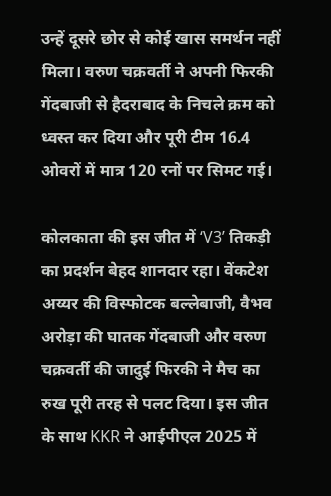उन्हें दूसरे छोर से कोई खास समर्थन नहीं मिला। वरुण चक्रवर्ती ने अपनी फिरकी गेंदबाजी से हैदराबाद के निचले क्रम को ध्वस्त कर दिया और पूरी टीम 16.4 ओवरों में मात्र 120 रनों पर सिमट गई।

कोलकाता की इस जीत में ‘V3’ तिकड़ी का प्रदर्शन बेहद शानदार रहा। वेंकटेश अय्यर की विस्फोटक बल्लेबाजी, वैभव अरोड़ा की घातक गेंदबाजी और वरुण चक्रवर्ती की जादुई फिरकी ने मैच का रुख पूरी तरह से पलट दिया। इस जीत के साथ KKR ने आईपीएल 2025 में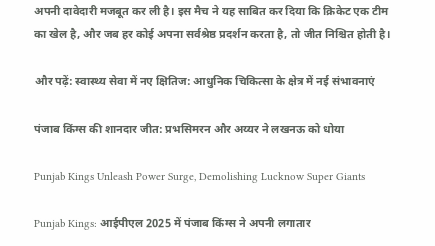अपनी दावेदारी मजबूत कर ली है। इस मैच ने यह साबित कर दिया कि क्रिकेट एक टीम का खेल है, और जब हर कोई अपना सर्वश्रेष्ठ प्रदर्शन करता है, तो जीत निश्चित होती है।

और पढ़ें: स्वास्थ्य सेवा में नए क्षितिज: आधुनिक चिकित्सा के क्षेत्र में नई संभावनाएं

पंजाब किंग्स की शानदार जीत: प्रभसिमरन और अय्यर ने लखनऊ को धोया

Punjab Kings Unleash Power Surge, Demolishing Lucknow Super Giants

Punjab Kings: आईपीएल 2025 में पंजाब किंग्स ने अपनी लगातार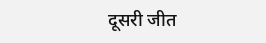दूसरी जीत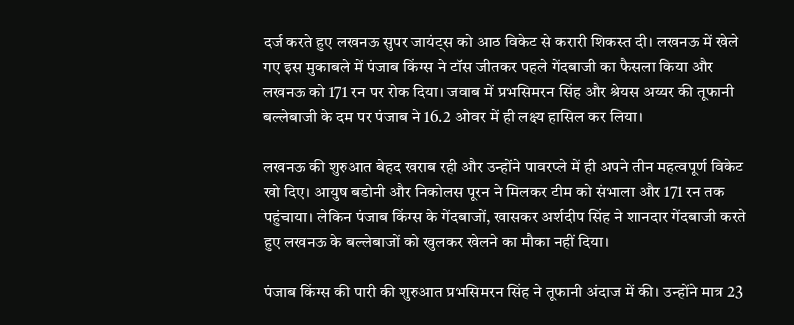दर्ज करते हुए लखनऊ सुपर जायंट्स को आठ विकेट से करारी शिकस्त दी। लखनऊ में खेले गए इस मुकाबले में पंजाब किंग्स ने टॉस जीतकर पहले गेंदबाजी का फैसला किया और लखनऊ को 171 रन पर रोक दिया। जवाब में प्रभसिमरन सिंह और श्रेयस अय्यर की तूफानी बल्लेबाजी के दम पर पंजाब ने 16.2 ओवर में ही लक्ष्य हासिल कर लिया।

लखनऊ की शुरुआत बेहद खराब रही और उन्होंने पावरप्ले में ही अपने तीन महत्वपूर्ण विकेट खो दिए। आयुष बडोनी और निकोलस पूरन ने मिलकर टीम को संभाला और 171 रन तक पहुंचाया। लेकिन पंजाब किंग्स के गेंदबाजों, खासकर अर्शदीप सिंह ने शानदार गेंदबाजी करते हुए लखनऊ के बल्लेबाजों को खुलकर खेलने का मौका नहीं दिया।

पंजाब किंग्स की पारी की शुरुआत प्रभसिमरन सिंह ने तूफानी अंदाज में की। उन्होंने मात्र 23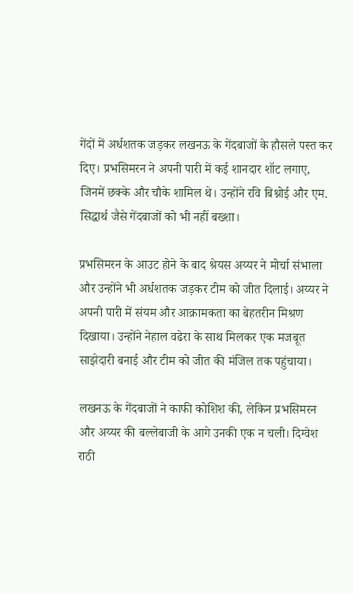गेंदों में अर्धशतक जड़कर लखनऊ के गेंदबाजों के हौसले पस्त कर दिए। प्रभसिमरन ने अपनी पारी में कई शानदार शॉट लगाए, जिनमें छक्के और चौके शामिल थे। उन्होंने रवि बिश्नोई और एम. सिद्धार्थ जैसे गेंदबाजों को भी नहीं बख्शा।

प्रभसिमरन के आउट होने के बाद श्रेयस अय्यर ने मोर्चा संभाला और उन्होंने भी अर्धशतक जड़कर टीम को जीत दिलाई। अय्यर ने अपनी पारी में संयम और आक्रामकता का बेहतरीन मिश्रण दिखाया। उन्होंने नेहाल वढेरा के साथ मिलकर एक मजबूत साझेदारी बनाई और टीम को जीत की मंजिल तक पहुंचाया।

लखनऊ के गेंदबाजों ने काफी कोशिश की, लेकिन प्रभसिमरन और अय्यर की बल्लेबाजी के आगे उनकी एक न चली। दिग्वेश राठी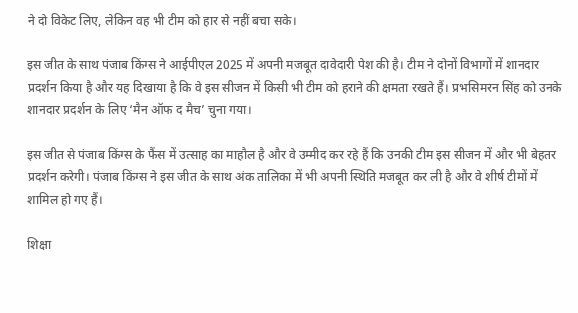ने दो विकेट लिए, लेकिन वह भी टीम को हार से नहीं बचा सके।

इस जीत के साथ पंजाब किंग्स ने आईपीएल 2025 में अपनी मजबूत दावेदारी पेश की है। टीम ने दोनों विभागों में शानदार प्रदर्शन किया है और यह दिखाया है कि वे इस सीजन में किसी भी टीम को हराने की क्षमता रखते हैं। प्रभसिमरन सिंह को उनके शानदार प्रदर्शन के लिए ‘मैन ऑफ द मैच’ चुना गया।

इस जीत से पंजाब किंग्स के फैंस में उत्साह का माहौल है और वे उम्मीद कर रहे हैं कि उनकी टीम इस सीजन में और भी बेहतर प्रदर्शन करेगी। पंजाब किंग्स ने इस जीत के साथ अंक तालिका में भी अपनी स्थिति मजबूत कर ली है और वे शीर्ष टीमों में शामिल हो गए हैं।

शिक्षा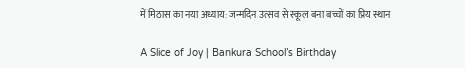में मिठास का नया अध्याय: जन्मदिन उत्सव से स्कूल बना बच्चों का प्रिय स्थान

A Slice of Joy | Bankura School’s Birthday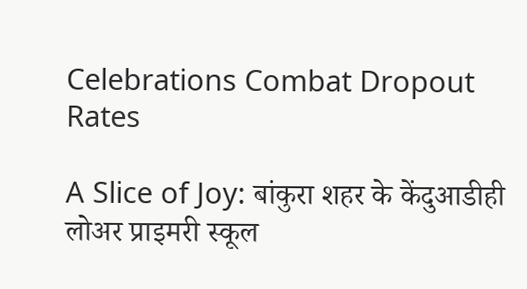Celebrations Combat Dropout Rates

A Slice of Joy: बांकुरा शहर के केंदुआडीही लोअर प्राइमरी स्कूल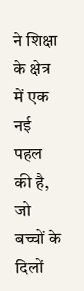ने शिक्षा के क्षेत्र में एक नई पहल की है, जो बच्चों के दिलों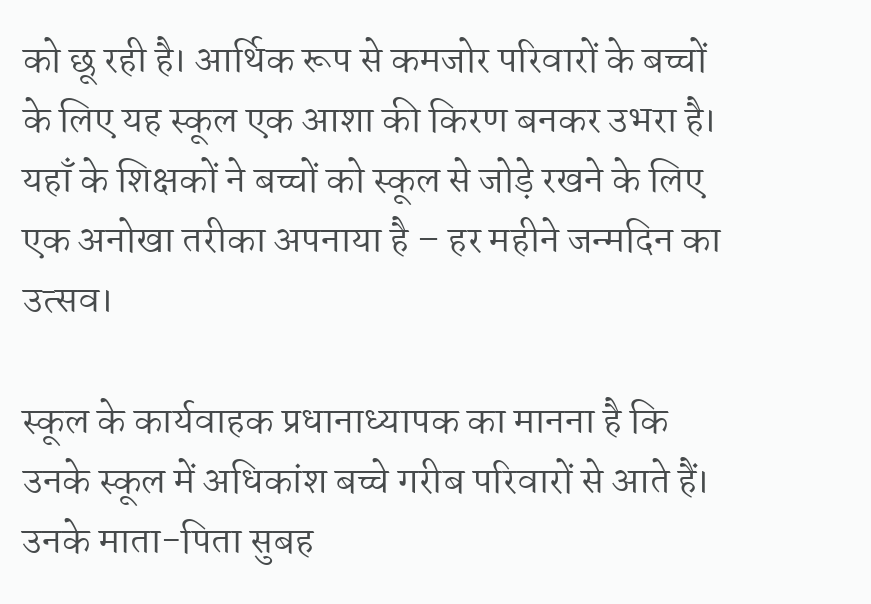को छू रही है। आर्थिक रूप से कमजोर परिवारों के बच्चों के लिए यह स्कूल एक आशा की किरण बनकर उभरा है। यहाँ के शिक्षकों ने बच्चों को स्कूल से जोड़े रखने के लिए एक अनोखा तरीका अपनाया है – हर महीने जन्मदिन का उत्सव।

स्कूल के कार्यवाहक प्रधानाध्यापक का मानना है कि उनके स्कूल में अधिकांश बच्चे गरीब परिवारों से आते हैं। उनके माता-पिता सुबह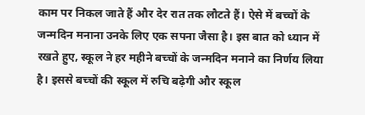काम पर निकल जाते हैं और देर रात तक लौटते हैं। ऐसे में बच्चों के जन्मदिन मनाना उनके लिए एक सपना जैसा है। इस बात को ध्यान में रखते हुए, स्कूल ने हर महीने बच्चों के जन्मदिन मनाने का निर्णय लिया है। इससे बच्चों की स्कूल में रुचि बढ़ेगी और स्कूल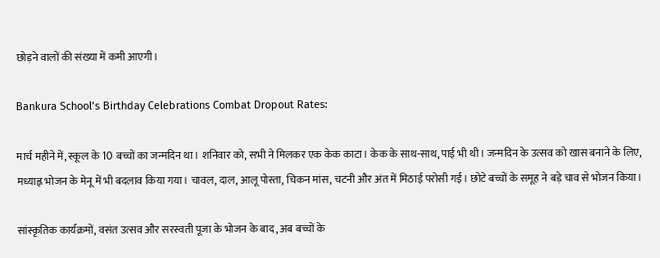छोड़ने वालों की संख्या में कमी आएगी।

Bankura School’s Birthday Celebrations Combat Dropout Rates:

मार्च महीने में, स्कूल के 10 बच्चों का जन्मदिन था। शनिवार को, सभी ने मिलकर एक केक काटा। केक के साथ-साथ, पाई भी थी। जन्मदिन के उत्सव को खास बनाने के लिए, मध्याह्न भोजन के मेनू में भी बदलाव किया गया। चावल, दाल, आलू पोस्ता, चिकन मांस, चटनी और अंत में मिठाई परोसी गई। छोटे बच्चों के समूह ने बड़े चाव से भोजन किया।

सांस्कृतिक कार्यक्रमों, वसंत उत्सव और सरस्वती पूजा के भोजन के बाद, अब बच्चों के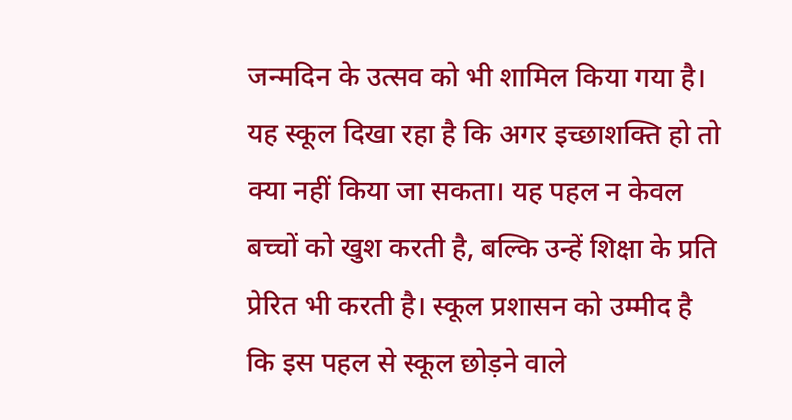जन्मदिन के उत्सव को भी शामिल किया गया है। यह स्कूल दिखा रहा है कि अगर इच्छाशक्ति हो तो क्या नहीं किया जा सकता। यह पहल न केवल बच्चों को खुश करती है, बल्कि उन्हें शिक्षा के प्रति प्रेरित भी करती है। स्कूल प्रशासन को उम्मीद है कि इस पहल से स्कूल छोड़ने वाले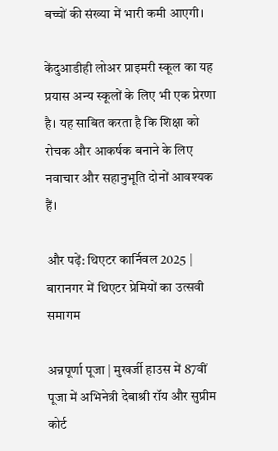बच्चों की संख्या में भारी कमी आएगी।

केंदुआडीही लोअर प्राइमरी स्कूल का यह प्रयास अन्य स्कूलों के लिए भी एक प्रेरणा है। यह साबित करता है कि शिक्षा को रोचक और आकर्षक बनाने के लिए नवाचार और सहानुभूति दोनों आवश्यक हैं।

और पढ़ें: थिएटर कार्निवल 2025 | बारानगर में थिएटर प्रेमियों का उत्सवी समागम

अन्नपूर्णा पूजा | मुखर्जी हाउस में 87वीं पूजा में अभिनेत्री देबाश्री रॉय और सुप्रीम कोर्ट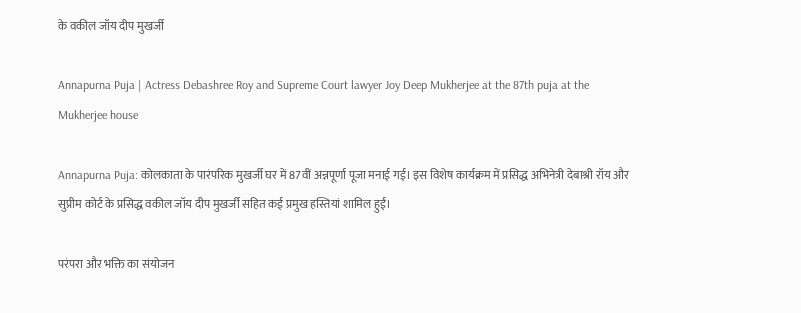के वकील जॉय दीप मुखर्जी

Annapurna Puja | Actress Debashree Roy and Supreme Court lawyer Joy Deep Mukherjee at the 87th puja at the Mukherjee house

Annapurna Puja: कोलकाता के पारंपरिक मुखर्जी घर में 87वीं अन्नपूर्णा पूजा मनाई गई। इस विशेष कार्यक्रम में प्रसिद्ध अभिनेत्री देबाश्री रॉय और सुप्रीम कोर्ट के प्रसिद्ध वकील जॉय दीप मुखर्जी सहित कई प्रमुख हस्तियां शामिल हुईं।

परंपरा और भक्ति का संयोजन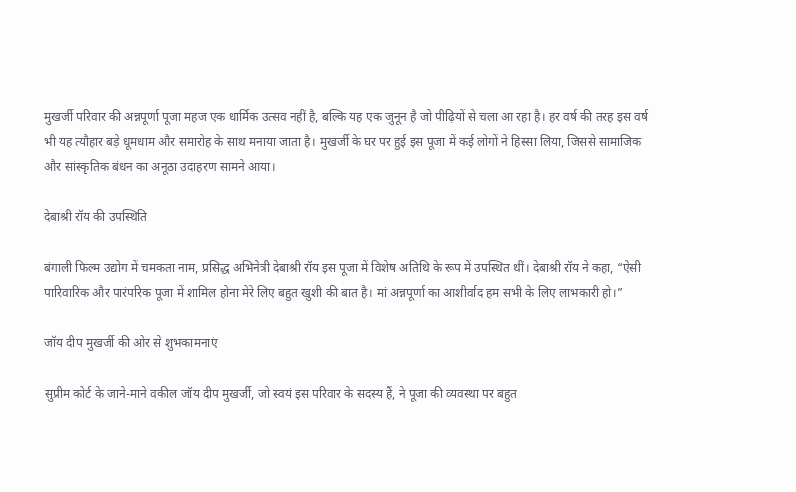मुखर्जी परिवार की अन्नपूर्णा पूजा महज एक धार्मिक उत्सव नहीं है, बल्कि यह एक जुनून है जो पीढ़ियों से चला आ रहा है। हर वर्ष की तरह इस वर्ष भी यह त्यौहार बड़े धूमधाम और समारोह के साथ मनाया जाता है। मुखर्जी के घर पर हुई इस पूजा में कई लोगों ने हिस्सा लिया, जिससे सामाजिक और सांस्कृतिक बंधन का अनूठा उदाहरण सामने आया।

देबाश्री रॉय की उपस्थिति

बंगाली फिल्म उद्योग में चमकता नाम, प्रसिद्ध अभिनेत्री देबाश्री रॉय इस पूजा में विशेष अतिथि के रूप में उपस्थित थीं। देबाश्री रॉय ने कहा, “ऐसी पारिवारिक और पारंपरिक पूजा में शामिल होना मेरे लिए बहुत खुशी की बात है। मां अन्नपूर्णा का आशीर्वाद हम सभी के लिए लाभकारी हो।”

जॉय दीप मुखर्जी की ओर से शुभकामनाएं

सुप्रीम कोर्ट के जाने-माने वकील जॉय दीप मुखर्जी, जो स्वयं इस परिवार के सदस्य हैं, ने पूजा की व्यवस्था पर बहुत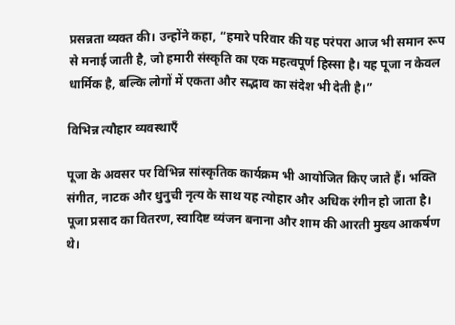प्रसन्नता व्यक्त की। उन्होंने कहा, “हमारे परिवार की यह परंपरा आज भी समान रूप से मनाई जाती है, जो हमारी संस्कृति का एक महत्वपूर्ण हिस्सा है। यह पूजा न केवल धार्मिक है, बल्कि लोगों में एकता और सद्भाव का संदेश भी देती है।”

विभिन्न त्यौहार व्यवस्थाएँ

पूजा के अवसर पर विभिन्न सांस्कृतिक कार्यक्रम भी आयोजित किए जाते हैं। भक्ति संगीत, नाटक और धुनुची नृत्य के साथ यह त्योहार और अधिक रंगीन हो जाता है। पूजा प्रसाद का वितरण, स्वादिष्ट व्यंजन बनाना और शाम की आरती मुख्य आकर्षण थे।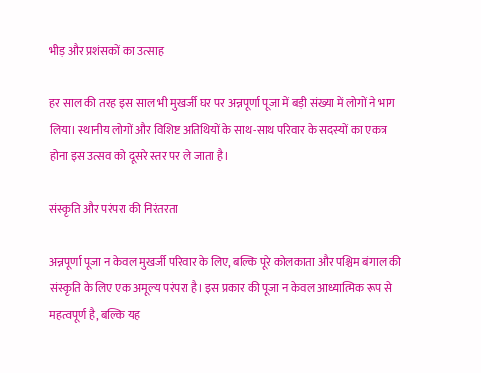भीड़ और प्रशंसकों का उत्साह

हर साल की तरह इस साल भी मुखर्जी घर पर अन्नपूर्णा पूजा में बड़ी संख्या में लोगों ने भाग लिया। स्थानीय लोगों और विशिष्ट अतिथियों के साथ-साथ परिवार के सदस्यों का एकत्र होना इस उत्सव को दूसरे स्तर पर ले जाता है।

संस्कृति और परंपरा की निरंतरता

अन्नपूर्णा पूजा न केवल मुखर्जी परिवार के लिए, बल्कि पूरे कोलकाता और पश्चिम बंगाल की संस्कृति के लिए एक अमूल्य परंपरा है। इस प्रकार की पूजा न केवल आध्यात्मिक रूप से महत्वपूर्ण है, बल्कि यह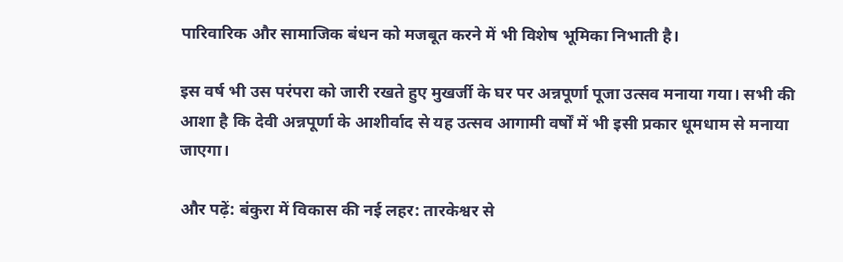पारिवारिक और सामाजिक बंधन को मजबूत करने में भी विशेष भूमिका निभाती है।

इस वर्ष भी उस परंपरा को जारी रखते हुए मुखर्जी के घर पर अन्नपूर्णा पूजा उत्सव मनाया गया। सभी की आशा है कि देवी अन्नपूर्णा के आशीर्वाद से यह उत्सव आगामी वर्षों में भी इसी प्रकार धूमधाम से मनाया जाएगा।

और पढ़ें: बंकुरा में विकास की नई लहर: तारकेश्वर से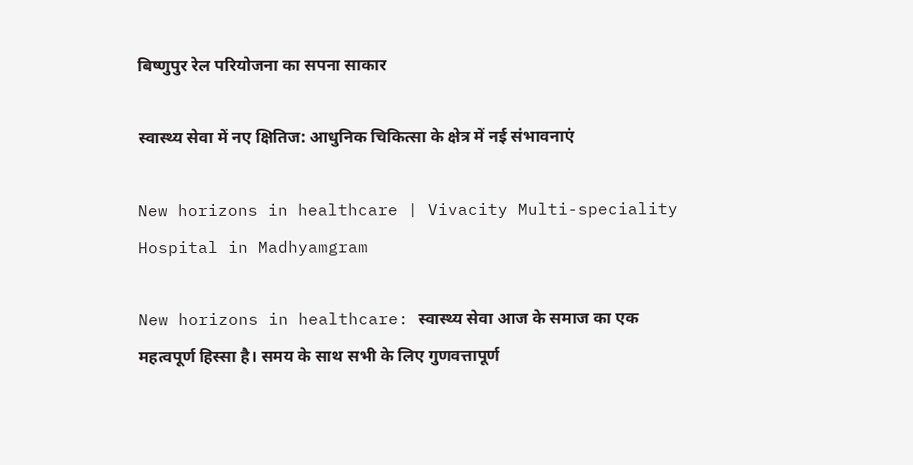बिष्णुपुर रेल परियोजना का सपना साकार

स्वास्थ्य सेवा में नए क्षितिज: आधुनिक चिकित्सा के क्षेत्र में नई संभावनाएं

New horizons in healthcare | Vivacity Multi-speciality Hospital in Madhyamgram

New horizons in healthcare: स्वास्थ्य सेवा आज के समाज का एक महत्वपूर्ण हिस्सा है। समय के साथ सभी के लिए गुणवत्तापूर्ण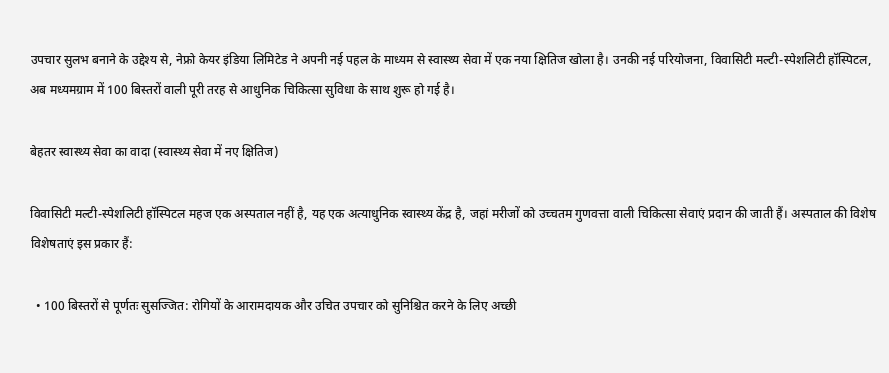उपचार सुलभ बनाने के उद्देश्य से, नेफ्रो केयर इंडिया लिमिटेड ने अपनी नई पहल के माध्यम से स्वास्थ्य सेवा में एक नया क्षितिज खोला है। उनकी नई परियोजना, विवासिटी मल्टी-स्पेशलिटी हॉस्पिटल, अब मध्यमग्राम में 100 बिस्तरों वाली पूरी तरह से आधुनिक चिकित्सा सुविधा के साथ शुरू हो गई है।

बेहतर स्वास्थ्य सेवा का वादा (स्वास्थ्य सेवा में नए क्षितिज)

विवासिटी मल्टी-स्पेशलिटी हॉस्पिटल महज एक अस्पताल नहीं है, यह एक अत्याधुनिक स्वास्थ्य केंद्र है, जहां मरीजों को उच्चतम गुणवत्ता वाली चिकित्सा सेवाएं प्रदान की जाती हैं। अस्पताल की विशेष विशेषताएं इस प्रकार हैं:

  • 100 बिस्तरों से पूर्णतः सुसज्जित: रोगियों के आरामदायक और उचित उपचार को सुनिश्चित करने के लिए अच्छी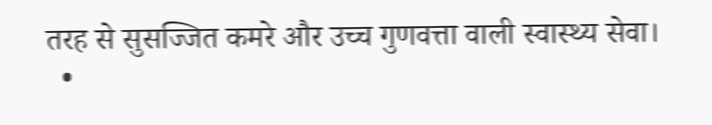तरह से सुसज्जित कमरे और उच्च गुणवत्ता वाली स्वास्थ्य सेवा।
  •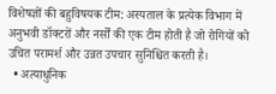विशेषज्ञों की बहुविषयक टीम: अस्पताल के प्रत्येक विभाग में अनुभवी डॉक्टरों और नर्सों की एक टीम होती है जो रोगियों को उचित परामर्श और उन्नत उपचार सुनिश्चित करती है।
  • अत्याधुनिक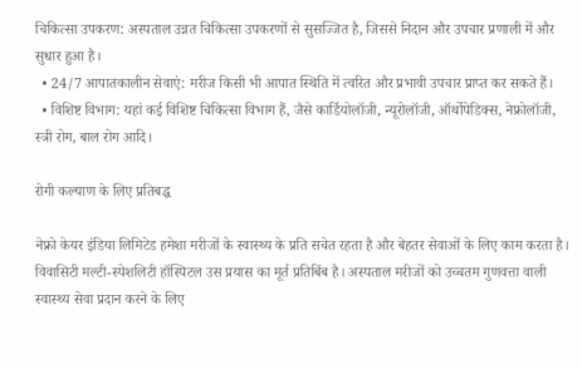चिकित्सा उपकरण: अस्पताल उन्नत चिकित्सा उपकरणों से सुसज्जित है, जिससे निदान और उपचार प्रणाली में और सुधार हुआ है।
  • 24/7 आपातकालीन सेवाएं: मरीज किसी भी आपात स्थिति में त्वरित और प्रभावी उपचार प्राप्त कर सकते हैं।
  • विशिष्ट विभाग: यहां कई विशिष्ट चिकित्सा विभाग हैं, जैसे कार्डियोलॉजी, न्यूरोलॉजी, ऑर्थोपेडिक्स, नेफ्रोलॉजी, स्त्री रोग, बाल रोग आदि।

रोगी कल्याण के लिए प्रतिबद्ध

नेफ्रो केयर इंडिया लिमिटेड हमेशा मरीजों के स्वास्थ्य के प्रति सचेत रहता है और बेहतर सेवाओं के लिए काम करता है। विवासिटी मल्टी-स्पेशलिटी हॉस्पिटल उस प्रयास का मूर्त प्रतिबिंब है। अस्पताल मरीजों को उच्चतम गुणवत्ता वाली स्वास्थ्य सेवा प्रदान करने के लिए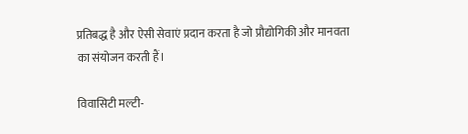प्रतिबद्ध है और ऐसी सेवाएं प्रदान करता है जो प्रौद्योगिकी और मानवता का संयोजन करती हैं।

विवासिटी मल्टी-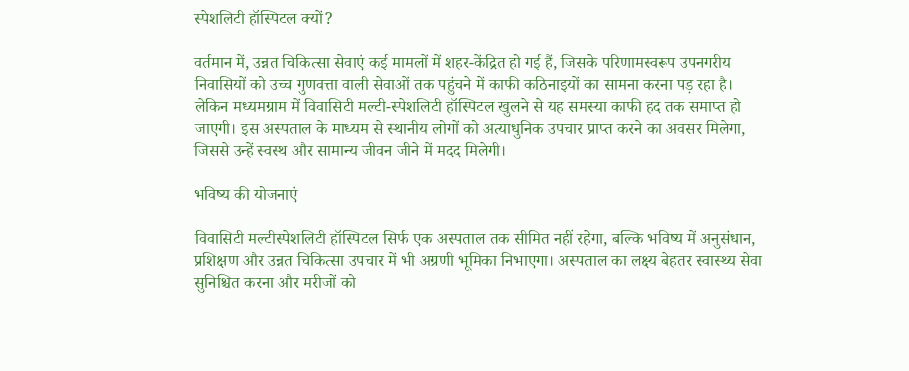स्पेशलिटी हॉस्पिटल क्यों?

वर्तमान में, उन्नत चिकित्सा सेवाएं कई मामलों में शहर-केंद्रित हो गई हैं, जिसके परिणामस्वरूप उपनगरीय निवासियों को उच्च गुणवत्ता वाली सेवाओं तक पहुंचने में काफी कठिनाइयों का सामना करना पड़ रहा है। लेकिन मध्यमग्राम में विवासिटी मल्टी-स्पेशलिटी हॉस्पिटल खुलने से यह समस्या काफी हद तक समाप्त हो जाएगी। इस अस्पताल के माध्यम से स्थानीय लोगों को अत्याधुनिक उपचार प्राप्त करने का अवसर मिलेगा, जिससे उन्हें स्वस्थ और सामान्य जीवन जीने में मदद मिलेगी।

भविष्य की योजनाएं

विवासिटी मल्टीस्पेशलिटी हॉस्पिटल सिर्फ एक अस्पताल तक सीमित नहीं रहेगा, बल्कि भविष्य में अनुसंधान, प्रशिक्षण और उन्नत चिकित्सा उपचार में भी अग्रणी भूमिका निभाएगा। अस्पताल का लक्ष्य बेहतर स्वास्थ्य सेवा सुनिश्चित करना और मरीजों को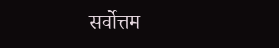सर्वोत्तम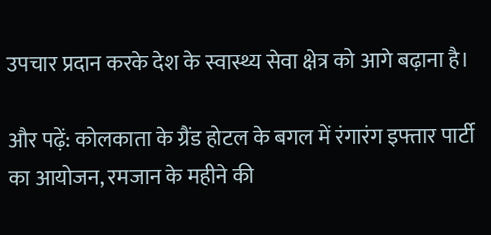उपचार प्रदान करके देश के स्वास्थ्य सेवा क्षेत्र को आगे बढ़ाना है।

और पढ़ें: कोलकाता के ग्रैंड होटल के बगल में रंगारंग इफ्तार पार्टी का आयोजन, रमजान के महीने की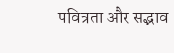पवित्रता और सद्भाव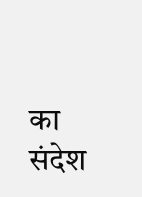का संदेश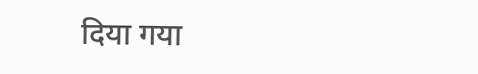दिया गया